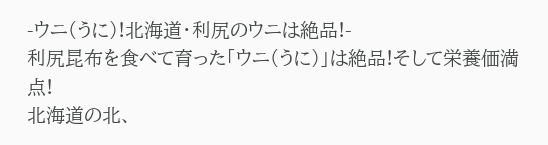-ウニ(うに)!北海道・利尻のウニは絶品!-
利尻昆布を食べて育った「ウニ(うに)」は絶品!そして栄養価満点!
北海道の北、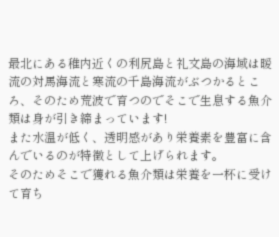最北にある稚内近くの利尻島と礼文島の海域は暖流の対馬海流と寒流の千島海流がぶつかるところ、そのため荒波で育つのでそこで生息する魚介類は身が引き締まっています!
また水温が低く、透明感があり栄養素を豊富に含んでいるのが特徴として上げられます。
そのためそこで獲れる魚介類は栄養を一杯に受けて育ち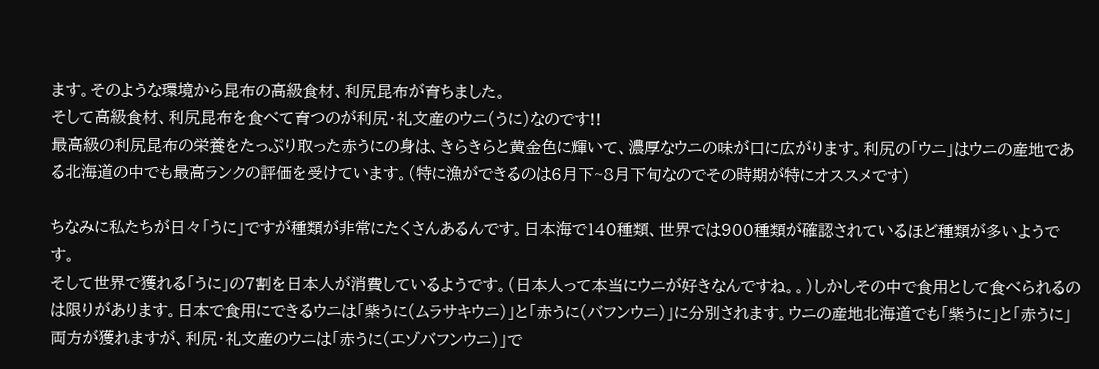ます。そのような環境から昆布の高級食材、利尻昆布が育ちました。
そして高級食材、利尻昆布を食べて育つのが利尻・礼文産のウニ(うに)なのです!!
最高級の利尻昆布の栄養をたっぷり取った赤うにの身は、きらきらと黄金色に輝いて、濃厚なウニの味が口に広がります。利尻の「ウニ」はウニの産地である北海道の中でも最高ランクの評価を受けています。(特に漁ができるのは6月下~8月下旬なのでその時期が特にオススメです)

ちなみに私たちが日々「うに」ですが種類が非常にたくさんあるんです。日本海で140種類、世界では900種類が確認されているほど種類が多いようです。
そして世界で獲れる「うに」の7割を日本人が消費しているようです。(日本人って本当にウニが好きなんですね。。)しかしその中で食用として食べられるのは限りがあります。日本で食用にできるウニは「紫うに(ムラサキウニ)」と「赤うに(バフンウニ)」に分別されます。ウニの産地北海道でも「紫うに」と「赤うに」両方が獲れますが、利尻・礼文産のウニは「赤うに(エゾバフンウニ)」で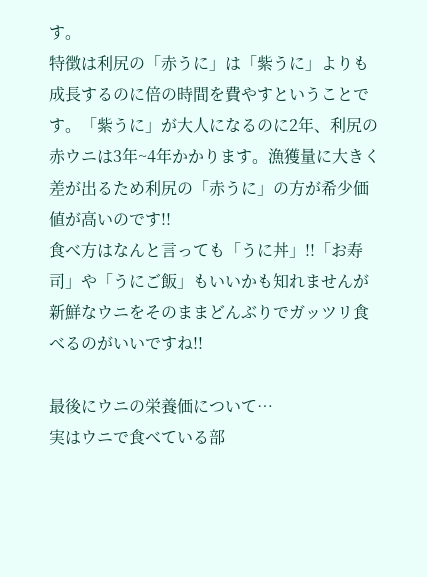す。
特徴は利尻の「赤うに」は「紫うに」よりも成長するのに倍の時間を費やすということです。「紫うに」が大人になるのに2年、利尻の赤ウニは3年~4年かかります。漁獲量に大きく差が出るため利尻の「赤うに」の方が希少価値が高いのです!!
食べ方はなんと言っても「うに丼」!!「お寿司」や「うにご飯」もいいかも知れませんが新鮮なウニをそのままどんぶりでガッツリ食べるのがいいですね!!

最後にウニの栄養価について…
実はウニで食べている部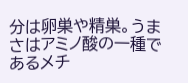分は卵巣や精巣。うまさはアミノ酸の一種であるメチ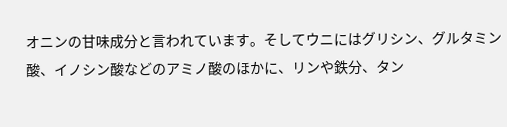オニンの甘味成分と言われています。そしてウニにはグリシン、グルタミン酸、イノシン酸などのアミノ酸のほかに、リンや鉄分、タン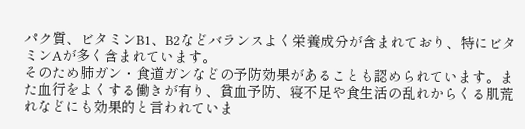パク質、ビタミンB1、B2などバランスよく栄養成分が含まれており、特にビタミンAが多く含まれています。
そのため肺ガン・食道ガンなどの予防効果があることも認められています。また血行をよくする働きが有り、貧血予防、寝不足や食生活の乱れからくる肌荒れなどにも効果的と言われていま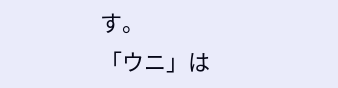す。
「ウニ」は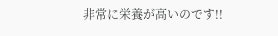非常に栄養が高いのです!!